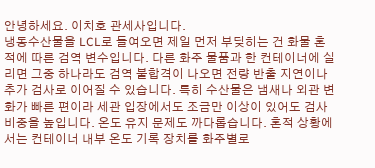안녕하세요. 이치호 관세사입니다.
냉동수산물을 LCL로 들여오면 제일 먼저 부딪히는 건 화물 혼적에 따른 검역 변수입니다. 다른 화주 물품과 한 컨테이너에 실리면 그중 하나라도 검역 불합격이 나오면 전량 반출 지연이나 추가 검사로 이어질 수 있습니다. 특히 수산물은 냄새나 외관 변화가 빠른 편이라 세관 입장에서도 조금만 이상이 있어도 검사 비중을 높입니다. 온도 유지 문제도 까다롭습니다. 혼적 상황에서는 컨테이너 내부 온도 기록 장치를 화주별로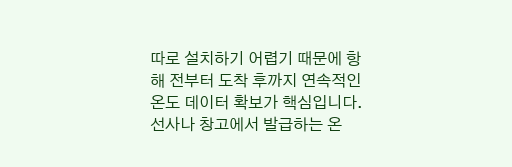따로 설치하기 어렵기 때문에 항해 전부터 도착 후까지 연속적인 온도 데이터 확보가 핵심입니다. 선사나 창고에서 발급하는 온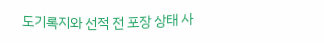도기록지와 선적 전 포장 상태 사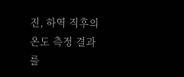진, 하역 직후의 온도 측정 결과를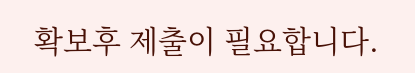확보후 제출이 필요합니다.